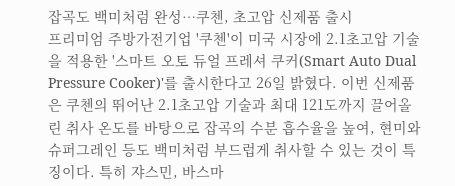잡곡도 백미처럼 완성…쿠첸, 초고압 신제품 출시
프리미엄 주방가전기업 '쿠첸'이 미국 시장에 2.1초고압 기술을 적용한 '스마트 오토 듀얼 프레셔 쿠커(Smart Auto Dual Pressure Cooker)'를 출시한다고 26일 밝혔다. 이번 신제품은 쿠첸의 뛰어난 2.1초고압 기술과 최대 121도까지 끌어올린 취사 온도를 바탕으로 잡곡의 수분 흡수율을 높여, 현미와 슈퍼그레인 등도 백미처럼 부드럽게 취사할 수 있는 것이 특징이다. 특히 쟈스민, 바스마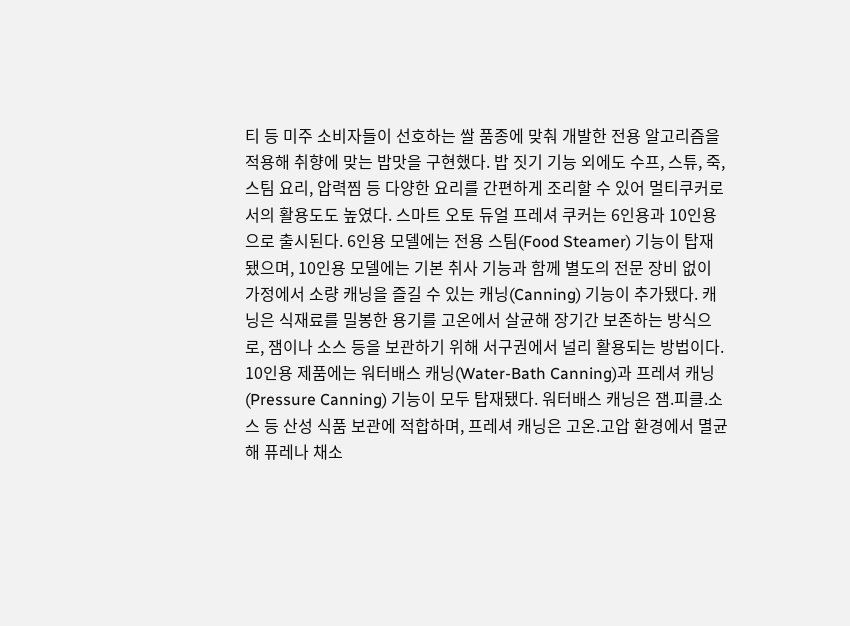티 등 미주 소비자들이 선호하는 쌀 품종에 맞춰 개발한 전용 알고리즘을 적용해 취향에 맞는 밥맛을 구현했다. 밥 짓기 기능 외에도 수프, 스튜, 죽, 스팀 요리, 압력찜 등 다양한 요리를 간편하게 조리할 수 있어 멀티쿠커로서의 활용도도 높였다. 스마트 오토 듀얼 프레셔 쿠커는 6인용과 10인용으로 출시된다. 6인용 모델에는 전용 스팀(Food Steamer) 기능이 탑재됐으며, 10인용 모델에는 기본 취사 기능과 함께 별도의 전문 장비 없이 가정에서 소량 캐닝을 즐길 수 있는 캐닝(Canning) 기능이 추가됐다. 캐닝은 식재료를 밀봉한 용기를 고온에서 살균해 장기간 보존하는 방식으로, 잼이나 소스 등을 보관하기 위해 서구권에서 널리 활용되는 방법이다. 10인용 제품에는 워터배스 캐닝(Water-Bath Canning)과 프레셔 캐닝(Pressure Canning) 기능이 모두 탑재됐다. 워터배스 캐닝은 잼.피클.소스 등 산성 식품 보관에 적합하며, 프레셔 캐닝은 고온.고압 환경에서 멸균해 퓨레나 채소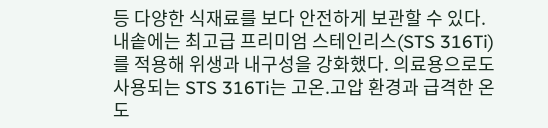등 다양한 식재료를 보다 안전하게 보관할 수 있다. 내솥에는 최고급 프리미엄 스테인리스(STS 316Ti)를 적용해 위생과 내구성을 강화했다. 의료용으로도 사용되는 STS 316Ti는 고온.고압 환경과 급격한 온도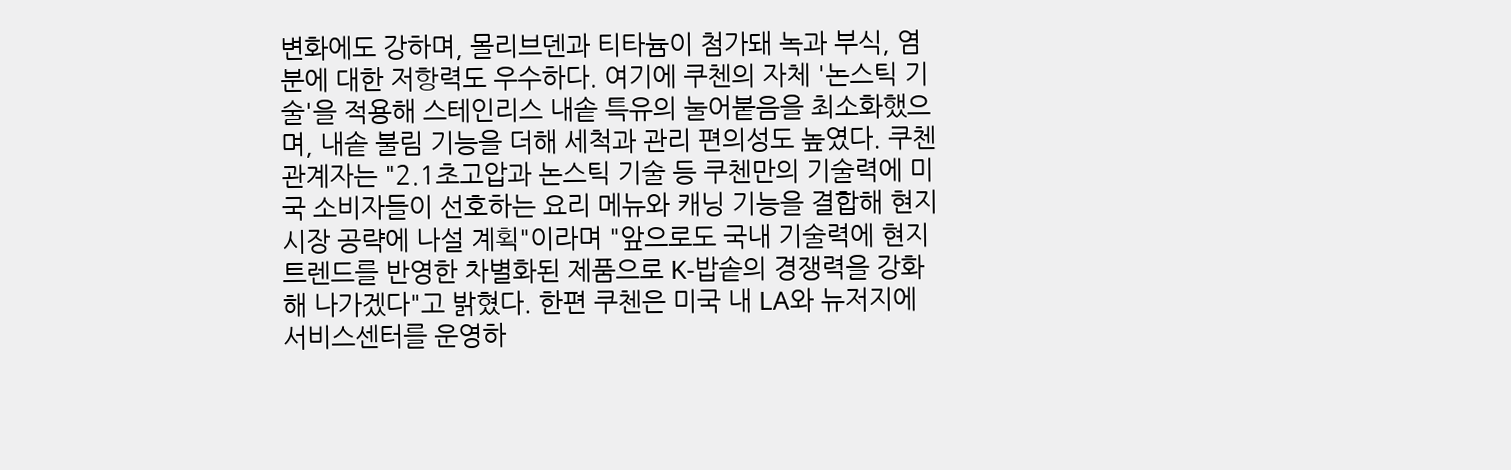변화에도 강하며, 몰리브덴과 티타늄이 첨가돼 녹과 부식, 염분에 대한 저항력도 우수하다. 여기에 쿠첸의 자체 '논스틱 기술'을 적용해 스테인리스 내솥 특유의 눌어붙음을 최소화했으며, 내솥 불림 기능을 더해 세척과 관리 편의성도 높였다. 쿠첸 관계자는 "2.1초고압과 논스틱 기술 등 쿠첸만의 기술력에 미국 소비자들이 선호하는 요리 메뉴와 캐닝 기능을 결합해 현지 시장 공략에 나설 계획"이라며 "앞으로도 국내 기술력에 현지 트렌드를 반영한 차별화된 제품으로 K-밥솥의 경쟁력을 강화해 나가겠다"고 밝혔다. 한편 쿠첸은 미국 내 LA와 뉴저지에 서비스센터를 운영하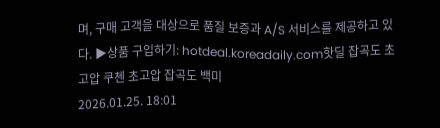며, 구매 고객을 대상으로 품질 보증과 A/S 서비스를 제공하고 있다. ▶상품 구입하기: hotdeal.koreadaily.com핫딜 잡곡도 초고압 쿠첸 초고압 잡곡도 백미
2026.01.25. 18:01